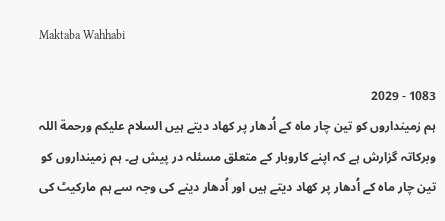Maktaba Wahhabi

1083 - 2029
ہم زمینداروں کو تین چار ماہ کے اُدھار پر کھاد دیتے ہیں السلام علیکم ورحمة اللہ وبرکاتہ گزارش ہے کہ اپنے کاروبار کے متعلق مسئلہ در پیش ہے۔ ہم زمینداروں کو تین چار ماہ کے اُدھار پر کھاد دیتے ہیں اور اُدھار دینے کی وجہ سے ہم مارکیٹ کی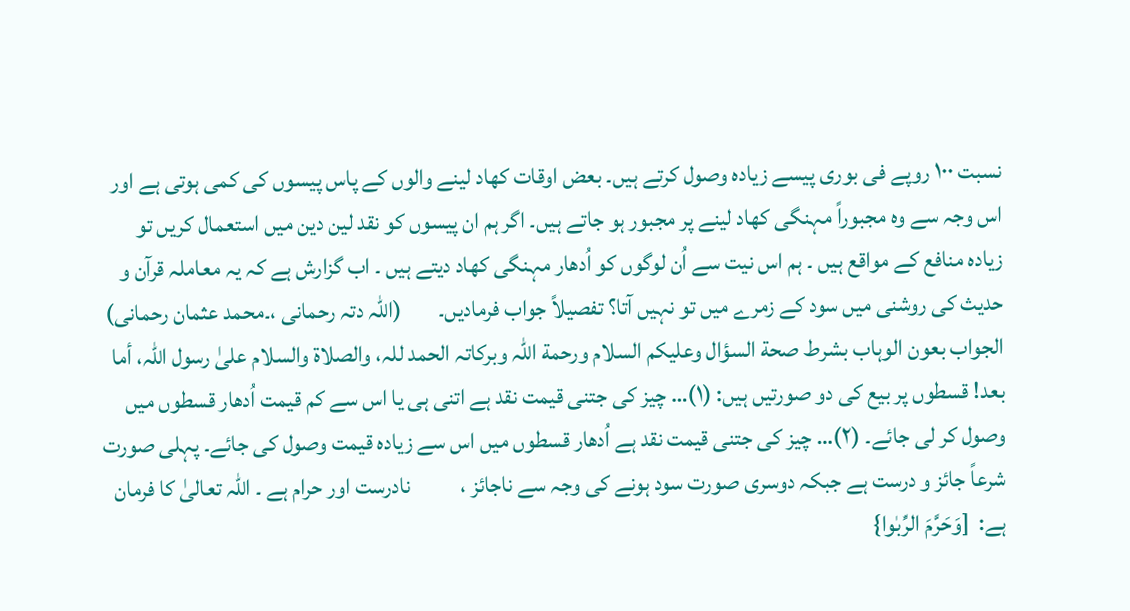نسبت ۱۰۰ روپے فی بوری پیسے زیادہ وصول کرتے ہیں۔ بعض اوقات کھاد لینے والوں کے پاس پیسوں کی کمی ہوتی ہے اور اس وجہ سے وہ مجبوراً مہنگی کھاد لینے پر مجبور ہو جاتے ہیں۔ اگر ہم ان پیسوں کو نقد لین دین میں استعمال کریں تو زیادہ منافع کے مواقع ہیں ۔ ہم اس نیت سے اُن لوگوں کو اُدھار مہنگی کھاد دیتے ہیں ۔ اب گزارش ہے کہ یہ معاملہ قرآن و حدیث کی روشنی میں سود کے زمرے میں تو نہیں آتا؟ تفصیلاً جواب فرمادیں۔        (اللہ دتہ رحمانی ،۔محمد عثمان رحمانی)  الجواب بعون الوہاب بشرط صحة السؤال وعلیکم السلام ورحمة اللہ وبرکاتہ الحمد للہ، والصلاة والسلام علیٰ رسول اللہ، أما بعد! قسطوں پر بیع کی دو صورتیں ہیں: (۱)… چیز کی جتنی قیمت نقد ہے اتنی ہی یا اس سے کم قیمت اُدھار قسطوں میں وصول کر لی جائے۔ (۲)… چیز کی جتنی قیمت نقد ہے اُدھار قسطوں میں اس سے زیادہ قیمت وصول کی جائے۔ پہلی صورت شرعاً جائز و درست ہے جبکہ دوسری صورت سود ہونے کی وجہ سے ناجائز ،           نادرست اور حرام ہے ۔ اللہ تعالیٰ کا فرمان ہے:  [وَحَرَّمَ الرِّبٰوا}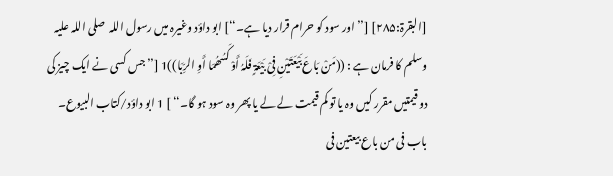[البقرۃ:۲۸۵] [’’اور سود کو حرام قرار دیا ہے۔‘‘] ابو داؤد وغیرہ میں رسول اللہ  صلی اللہ علیہ وسلم کا فرمان ہے : ((مَنْ بَاعَ بَیْعَتَیْنِ فِیْ بَیْعَۃٍ فَلَہُ أَوْ کَسُھُمَا أَوِ الرِّبَا))1 [’’جس کسی نے ایک چیز کی دو قیمتیں مقرر کیں وہ یا تو کم قیمت لے لے یا پھر وہ سود ہو گا۔‘‘ ] 1 ابو داؤد/کتاب البیوع۔ باب فی من باع بیعتین فی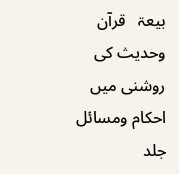بیعۃ   قرآن وحدیث کی روشنی میں احکام ومسائل جلد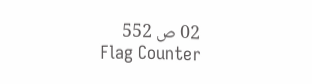02 ص 552
Flag Counter